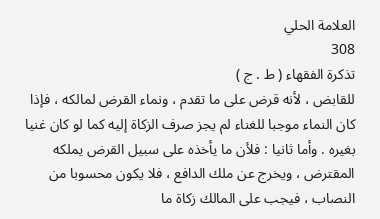العلامة الحلي
308
تذكرة الفقهاء ( ط . ج )
للقابض ، لأنه قرض على ما تقدم ، ونماء القرض لمالكه ، فإذا كان النماء موجبا للغناء لم يجز صرف الزكاة إليه كما لو كان غنيا بغيره . وأما ثانيا : فلأن ما يأخذه على سبيل القرض يملكه المقترض ، ويخرج عن ملك الدافع ، فلا يكون محسوبا من النصاب ، فيجب على المالك زكاة ما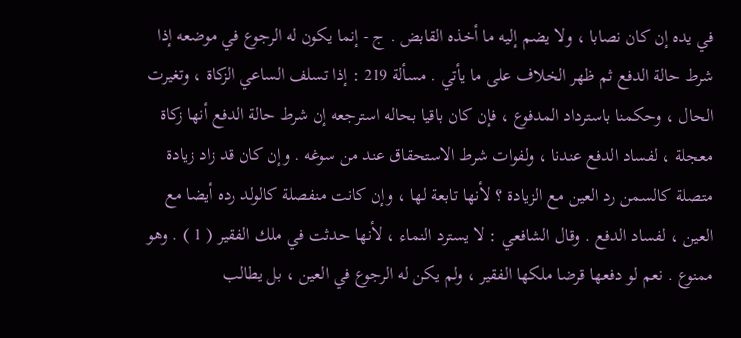في يده إن كان نصابا ، ولا يضم إليه ما أخذه القابض . ج - إنما يكون له الرجوع في موضعه إذا شرط حالة الدفع ثم ظهر الخلاف على ما يأتي . مسألة 219 : إذا تسلف الساعي الزكاة ، وتغيرت الحال ، وحكمنا باسترداد المدفوع ، فإن كان باقيا بحاله استرجعه إن شرط حالة الدفع أنها زكاة معجلة ، لفساد الدفع عندنا ، ولفوات شرط الاستحقاق عند من سوغه . وإن كان قد زاد زيادة متصلة كالسمن رد العين مع الزيادة ؟ لأنها تابعة لها ، وإن كانت منفصلة كالولد رده أيضا مع العين ، لفساد الدفع . وقال الشافعي : لا يسترد النماء ، لأنها حدثت في ملك الفقير ( 1 ) . وهو ممنوع . نعم لو دفعها قرضا ملكها الفقير ، ولم يكن له الرجوع في العين ، بل يطالب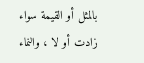بالمثل أو القيمة سواء زادت أو لا ، والنماء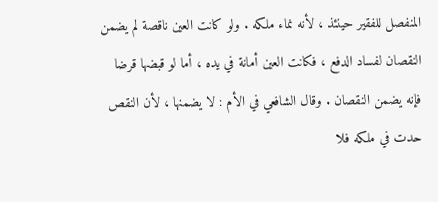المنفصل للفقير حينئذ ، لأنه نماء ملكه . ولو كانت العين ناقصة لم يضمن النقصان لفساد الدفع ، فكانت العين أمانة في يده ، أما لو قبضها قرضا فإنه يضمن النقصان . وقال الشافعي في الأم : لا يضمنها ، لأن النقص حدت في ملكه فلا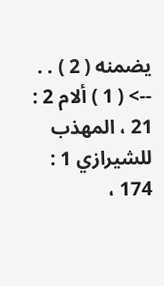يضمنه ( 2 ) . .
--> ( 1 ) ألام 2 : 21 ، المهذب للشيرازي 1 : 174 ،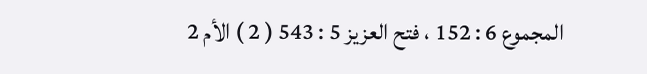المجموع 6 : 152 ، فتح العزيز 5 : 543 ( 2 ) الأم 2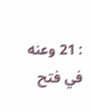: 21 وعنه في فتح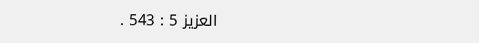العزيز 5 : 543 .